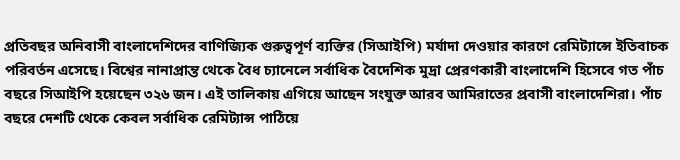প্রতিবছর অনিবাসী বাংলাদেশিদের বাণিজ্যিক গুরুত্বপূর্ণ ব্যক্তির (সিআইপি) মর্যাদা দেওয়ার কারণে রেমিট্যান্সে ইতিবাচক পরিবর্তন এসেছে। বিশ্বের নানাপ্রান্ত থেকে বৈধ চ্যানেলে সর্বাধিক বৈদেশিক মুদ্রা প্রেরণকারী বাংলাদেশি হিসেবে গত পাঁচ বছরে সিআইপি হয়েছেন ৩২৬ জন। এই তালিকায় এগিয়ে আছেন সংযুক্ত আরব আমিরাতের প্রবাসী বাংলাদেশিরা। পাঁচ বছরে দেশটি থেকে কেবল সর্বাধিক রেমিট্যান্স পাঠিয়ে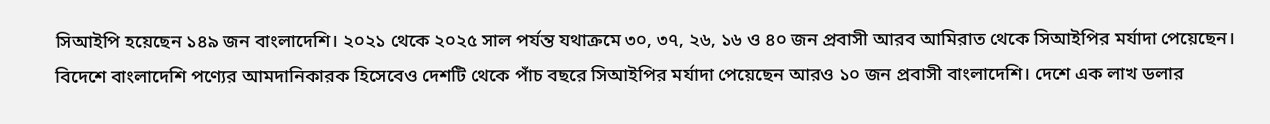সিআইপি হয়েছেন ১৪৯ জন বাংলাদেশি। ২০২১ থেকে ২০২৫ সাল পর্যন্ত যথাক্রমে ৩০, ৩৭, ২৬, ১৬ ও ৪০ জন প্রবাসী আরব আমিরাত থেকে সিআইপির মর্যাদা পেয়েছেন।
বিদেশে বাংলাদেশি পণ্যের আমদানিকারক হিসেবেও দেশটি থেকে পাঁচ বছরে সিআইপির মর্যাদা পেয়েছেন আরও ১০ জন প্রবাসী বাংলাদেশি। দেশে এক লাখ ডলার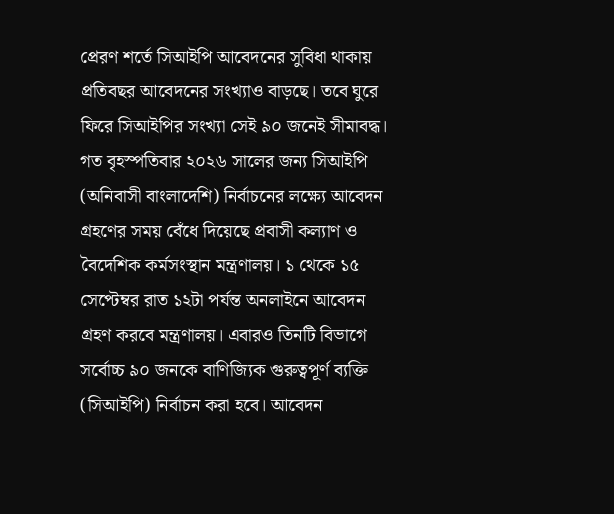প্রেরণ শর্তে সিআইপি আবেদনের সুবিধা থাকায় প্রতিবছর আবেদনের সংখ্যাও বাড়ছে। তবে ঘুরে ফিরে সিআইপির সংখ্যা সেই ৯০ জনেই সীমাবদ্ধ।
গত বৃহস্পতিবার ২০২৬ সালের জন্য সিআইপি (অনিবাসী বাংলাদেশি) নির্বাচনের লক্ষ্যে আবেদন গ্রহণের সময় বেঁধে দিয়েছে প্রবাসী কল্যাণ ও বৈদেশিক কর্মসংস্থান মন্ত্রণালয়। ১ থেকে ১৫ সেপ্টেম্বর রাত ১২টা পর্যন্ত অনলাইনে আবেদন গ্রহণ করবে মন্ত্রণালয়। এবারও তিনটি বিভাগে সর্বোচ্চ ৯০ জনকে বাণিজ্যিক গুরুত্বপূর্ণ ব্যক্তি (সিআইপি) নির্বাচন করা হবে। আবেদন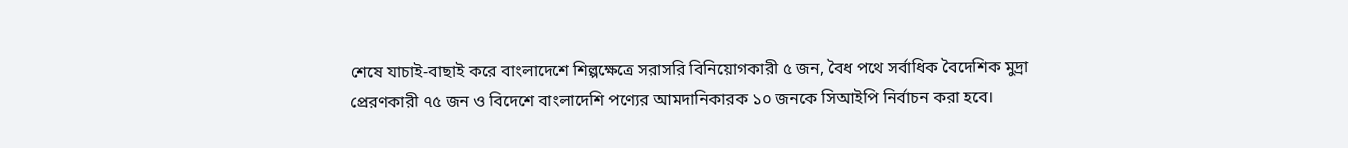শেষে যাচাই-বাছাই করে বাংলাদেশে শিল্পক্ষেত্রে সরাসরি বিনিয়োগকারী ৫ জন, বৈধ পথে সর্বাধিক বৈদেশিক মুদ্রা প্রেরণকারী ৭৫ জন ও বিদেশে বাংলাদেশি পণ্যের আমদানিকারক ১০ জনকে সিআইপি নির্বাচন করা হবে।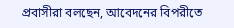প্রবাসীরা বলছেন, আবেদনের বিপরীতে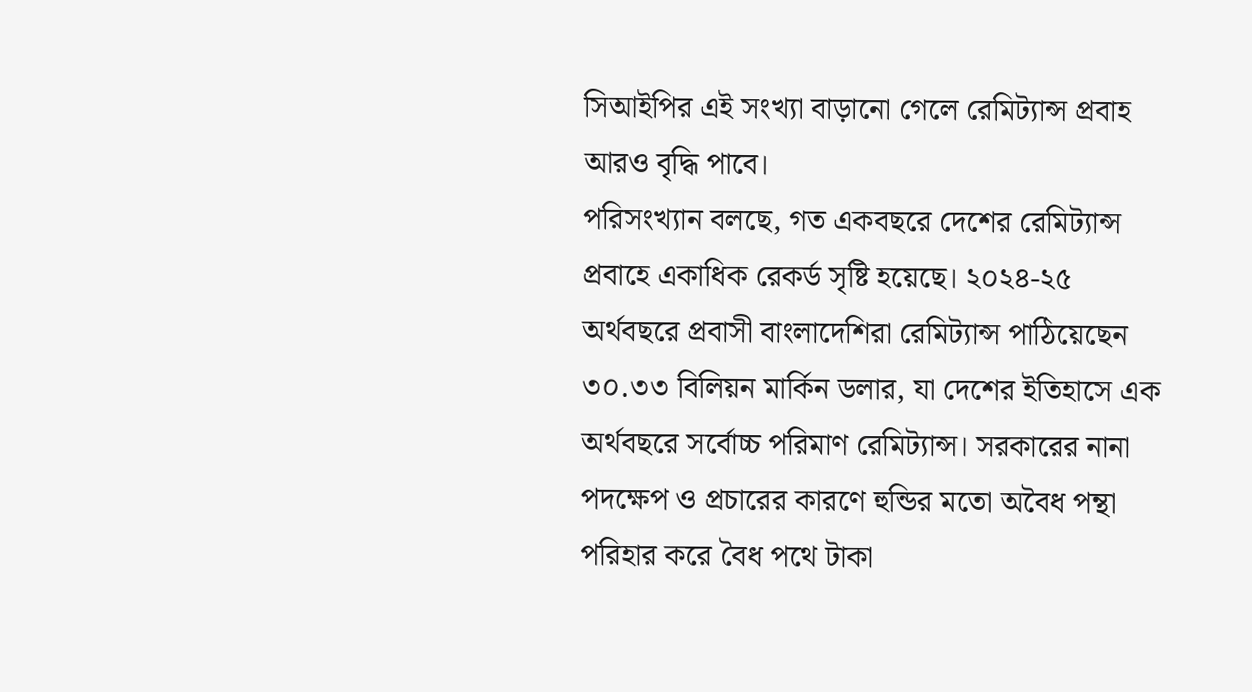সিআইপির এই সংখ্যা বাড়ানো গেলে রেমিট্যান্স প্রবাহ আরও বৃদ্ধি পাবে।
পরিসংখ্যান বলছে, গত একবছরে দেশের রেমিট্যান্স প্রবাহে একাধিক রেকর্ড সৃষ্টি হয়েছে। ২০২৪-২৫ অর্থবছরে প্রবাসী বাংলাদেশিরা রেমিট্যান্স পাঠিয়েছেন ৩০.৩৩ বিলিয়ন মার্কিন ডলার, যা দেশের ইতিহাসে এক অর্থবছরে সর্বোচ্চ পরিমাণ রেমিট্যান্স। সরকারের নানা পদক্ষেপ ও প্রচারের কারণে হুন্ডির মতো অবৈধ পন্থা পরিহার করে বৈধ পথে টাকা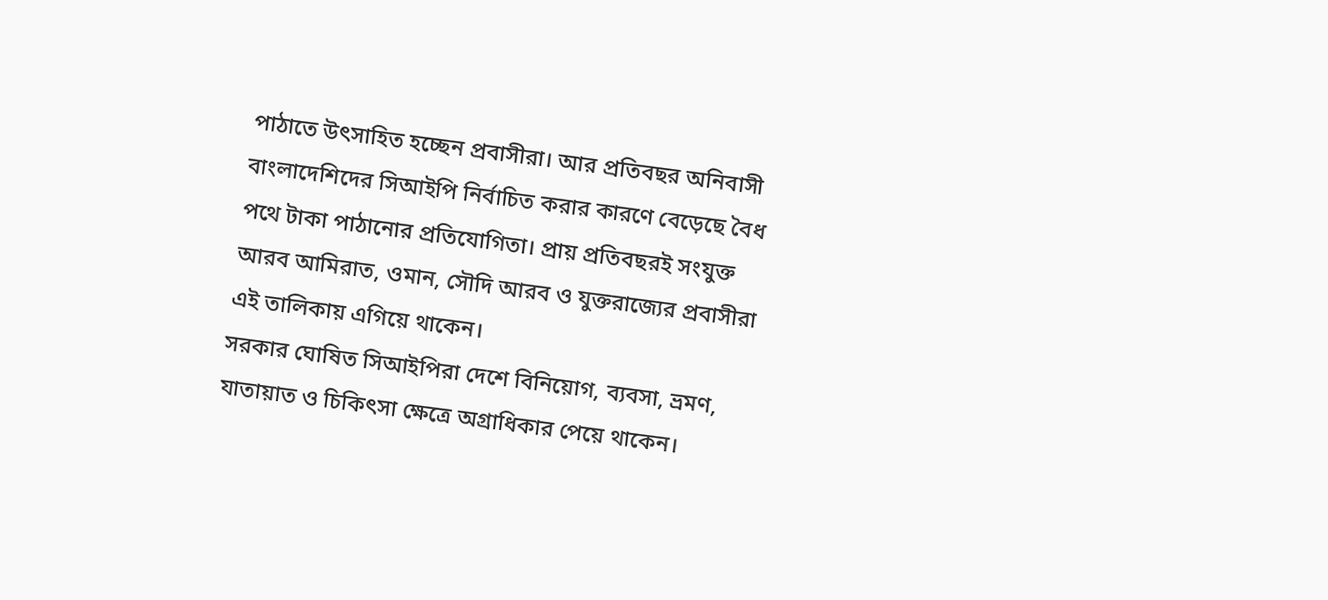পাঠাতে উৎসাহিত হচ্ছেন প্রবাসীরা। আর প্রতিবছর অনিবাসী বাংলাদেশিদের সিআইপি নির্বাচিত করার কারণে বেড়েছে বৈধ পথে টাকা পাঠানোর প্রতিযোগিতা। প্রায় প্রতিবছরই সংযুক্ত আরব আমিরাত, ওমান, সৌদি আরব ও যুক্তরাজ্যের প্রবাসীরা এই তালিকায় এগিয়ে থাকেন।
সরকার ঘোষিত সিআইপিরা দেশে বিনিয়োগ, ব্যবসা, ভ্রমণ, যাতায়াত ও চিকিৎসা ক্ষেত্রে অগ্রাধিকার পেয়ে থাকেন।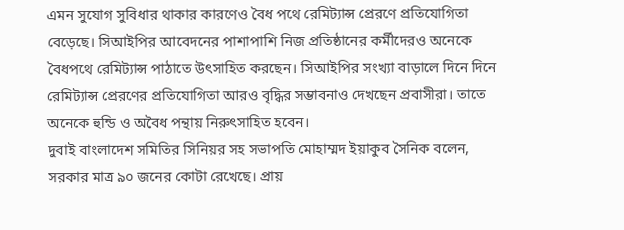এমন সুযোগ সুবিধার থাকার কারণেও বৈধ পথে রেমিট্যান্স প্রেরণে প্রতিযোগিতা বেড়েছে। সিআইপির আবেদনের পাশাপাশি নিজ প্রতিষ্ঠানের কর্মীদেরও অনেকে বৈধপথে রেমিট্যান্স পাঠাতে উৎসাহিত করছেন। সিআইপির সংখ্যা বাড়ালে দিনে দিনে রেমিট্যান্স প্রেরণের প্রতিযোগিতা আরও বৃদ্ধির সম্ভাবনাও দেখছেন প্রবাসীরা। তাতে অনেকে হুন্ডি ও অবৈধ পন্থায় নিরুৎসাহিত হবেন।
দুবাই বাংলাদেশ সমিতির সিনিয়র সহ সভাপতি মোহাম্মদ ইয়াকুব সৈনিক বলেন, সরকার মাত্র ৯০ জনের কোটা রেখেছে। প্রায়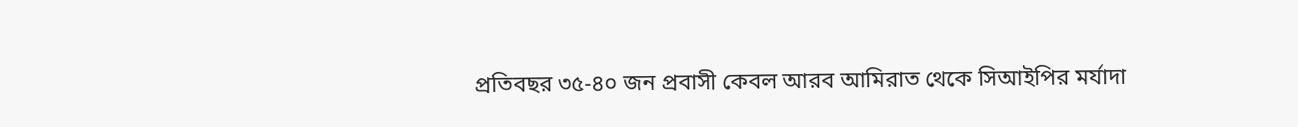প্রতিবছর ৩৫-৪০ জন প্রবাসী কেবল আরব আমিরাত থেকে সিআইপির মর্যাদা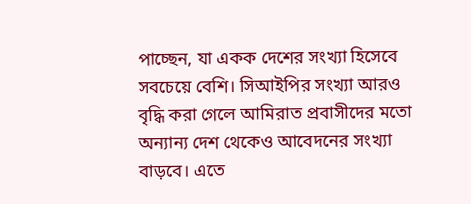পাচ্ছেন, যা একক দেশের সংখ্যা হিসেবে সবচেয়ে বেশি। সিআইপির সংখ্যা আরও বৃদ্ধি করা গেলে আমিরাত প্রবাসীদের মতো অন্যান্য দেশ থেকেও আবেদনের সংখ্যা বাড়বে। এতে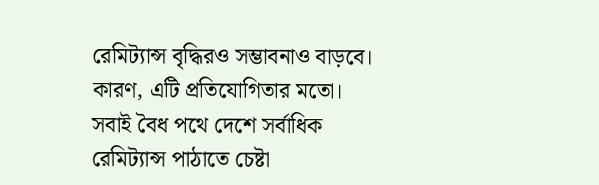রেমিট্যান্স বৃদ্ধিরও সম্ভাবনাও বাড়বে। কারণ, এটি প্রতিযোগিতার মতো। সবাই বৈধ পথে দেশে সর্বাধিক রেমিট্যান্স পাঠাতে চেষ্টা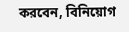করবেন, বিনিয়োগ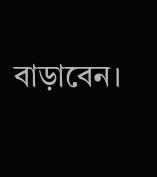বাড়াবেন।